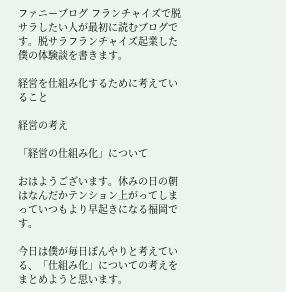ファニーブログ フランチャイズで脱サラしたい人が最初に読むブログです。脱サラフランチャイズ起業した僕の体験談を書きます。

経営を仕組み化するために考えていること

経営の考え

「経営の仕組み化」について

おはようございます。休みの日の朝はなんだかテンション上がってしまっていつもより早起きになる福岡です。

今日は僕が毎日ぼんやりと考えている、「仕組み化」についての考えをまとめようと思います。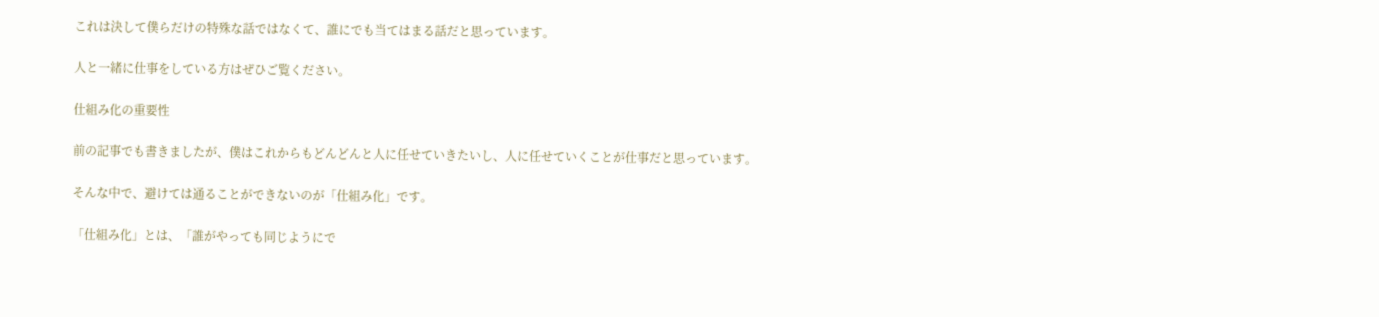これは決して僕らだけの特殊な話ではなくて、誰にでも当てはまる話だと思っています。

人と一緒に仕事をしている方はぜひご覧ください。

仕組み化の重要性

前の記事でも書きましたが、僕はこれからもどんどんと人に任せていきたいし、人に任せていくことが仕事だと思っています。

そんな中で、避けては通ることができないのが「仕組み化」です。

「仕組み化」とは、「誰がやっても同じようにで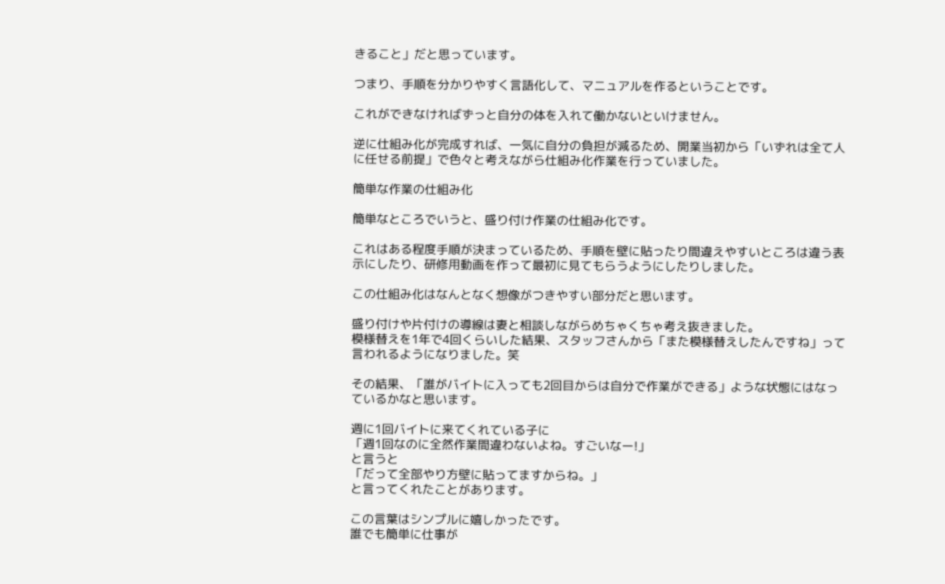きること」だと思っています。

つまり、手順を分かりやすく言語化して、マニュアルを作るということです。

これができなければずっと自分の体を入れて働かないといけません。

逆に仕組み化が完成すれば、一気に自分の負担が減るため、開業当初から「いずれは全て人に任せる前提」で色々と考えながら仕組み化作業を行っていました。

簡単な作業の仕組み化

簡単なところでいうと、盛り付け作業の仕組み化です。

これはある程度手順が決まっているため、手順を壁に貼ったり間違えやすいところは違う表示にしたり、研修用動画を作って最初に見てもらうようにしたりしました。

この仕組み化はなんとなく想像がつきやすい部分だと思います。

盛り付けや片付けの導線は妻と相談しながらめちゃくちゃ考え抜きました。
模様替えを1年で4回くらいした結果、スタッフさんから「また模様替えしたんですね」って言われるようになりました。笑

その結果、「誰がバイトに入っても2回目からは自分で作業ができる」ような状態にはなっているかなと思います。

週に1回バイトに来てくれている子に
「週1回なのに全然作業間違わないよね。すごいなー!」
と言うと
「だって全部やり方壁に貼ってますからね。」
と言ってくれたことがあります。

この言葉はシンプルに嬉しかったです。
誰でも簡単に仕事が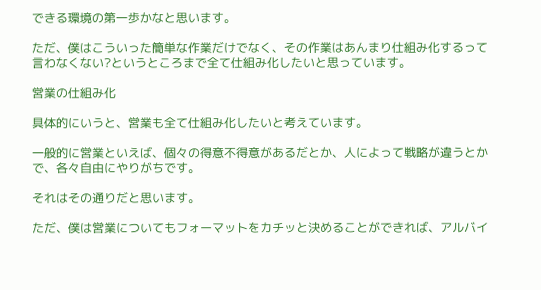できる環境の第一歩かなと思います。

ただ、僕はこういった簡単な作業だけでなく、その作業はあんまり仕組み化するって言わなくない?というところまで全て仕組み化したいと思っています。

営業の仕組み化

具体的にいうと、営業も全て仕組み化したいと考えています。

一般的に営業といえば、個々の得意不得意があるだとか、人によって戦略が違うとかで、各々自由にやりがちです。

それはその通りだと思います。

ただ、僕は営業についてもフォーマットをカチッと決めることができれば、アルバイ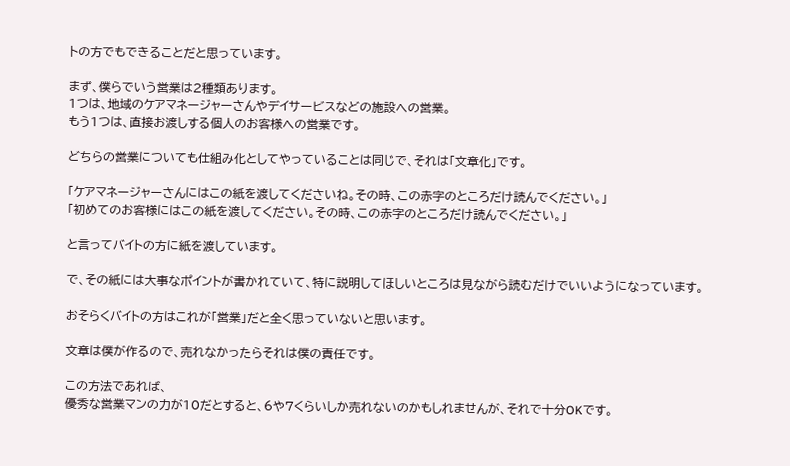トの方でもできることだと思っています。

まず、僕らでいう営業は2種類あります。
1つは、地域のケアマネージャーさんやデイサービスなどの施設への営業。
もう1つは、直接お渡しする個人のお客様への営業です。

どちらの営業についても仕組み化としてやっていることは同じで、それは「文章化」です。

「ケアマネージャーさんにはこの紙を渡してくださいね。その時、この赤字のところだけ読んでください。」
「初めてのお客様にはこの紙を渡してください。その時、この赤字のところだけ読んでください。」

と言ってバイトの方に紙を渡しています。

で、その紙には大事なポイントが書かれていて、特に説明してほしいところは見ながら読むだけでいいようになっています。

おそらくバイトの方はこれが「営業」だと全く思っていないと思います。

文章は僕が作るので、売れなかったらそれは僕の責任です。

この方法であれば、
優秀な営業マンの力が10だとすると、6や7くらいしか売れないのかもしれませんが、それで十分OKです。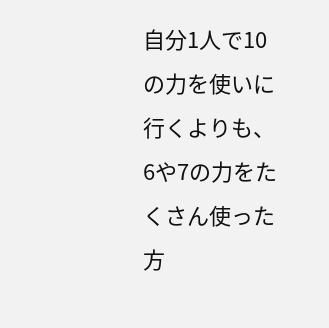自分1人で10の力を使いに行くよりも、6や7の力をたくさん使った方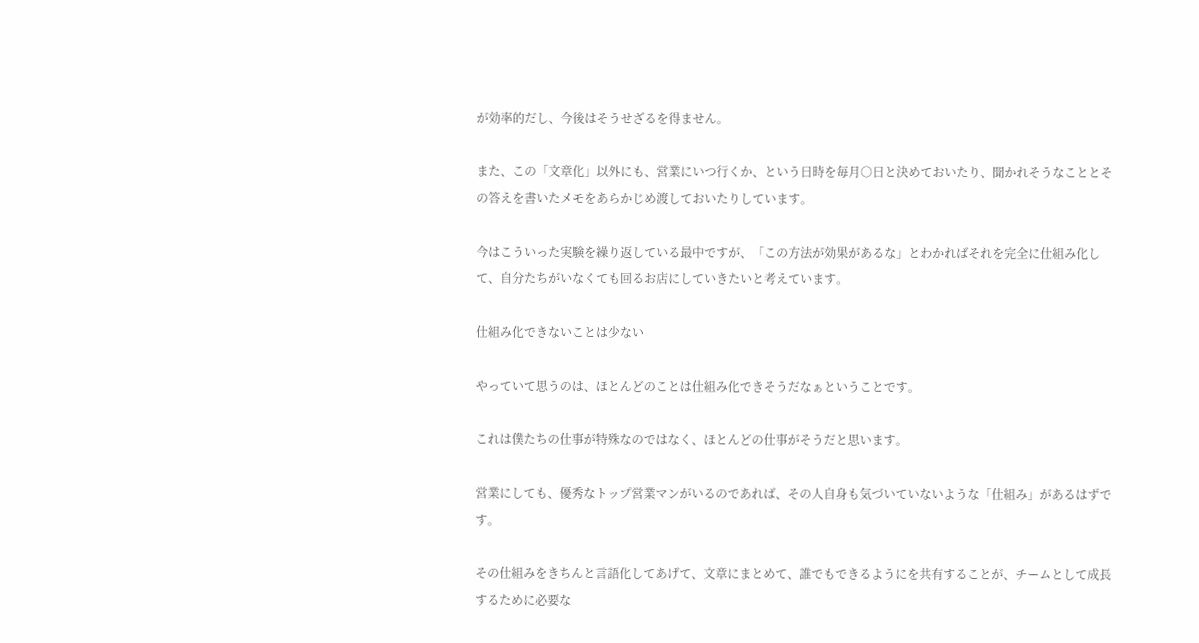が効率的だし、今後はそうせざるを得ません。

また、この「文章化」以外にも、営業にいつ行くか、という日時を毎月○日と決めておいたり、聞かれそうなこととその答えを書いたメモをあらかじめ渡しておいたりしています。

今はこういった実験を繰り返している最中ですが、「この方法が効果があるな」とわかればそれを完全に仕組み化して、自分たちがいなくても回るお店にしていきたいと考えています。

仕組み化できないことは少ない

やっていて思うのは、ほとんどのことは仕組み化できそうだなぁということです。

これは僕たちの仕事が特殊なのではなく、ほとんどの仕事がそうだと思います。

営業にしても、優秀なトップ営業マンがいるのであれば、その人自身も気づいていないような「仕組み」があるはずです。

その仕組みをきちんと言語化してあげて、文章にまとめて、誰でもできるようにを共有することが、チームとして成長するために必要な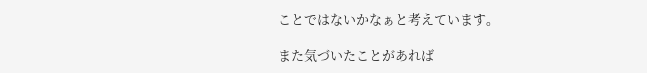ことではないかなぁと考えています。

また気づいたことがあれば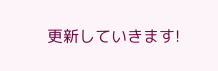更新していきます!